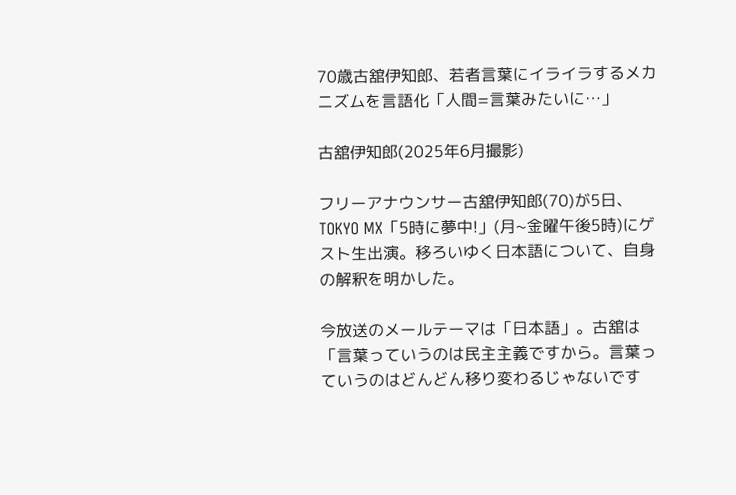70歳古舘伊知郎、若者言葉にイライラするメカニズムを言語化「人間=言葉みたいに…」

古舘伊知郎(2025年6月撮影)

フリーアナウンサー古舘伊知郎(70)が5日、TOKYO MX「5時に夢中!」(月~金曜午後5時)にゲスト生出演。移ろいゆく日本語について、自身の解釈を明かした。

今放送のメールテーマは「日本語」。古舘は「言葉っていうのは民主主義ですから。言葉っていうのはどんどん移り変わるじゃないです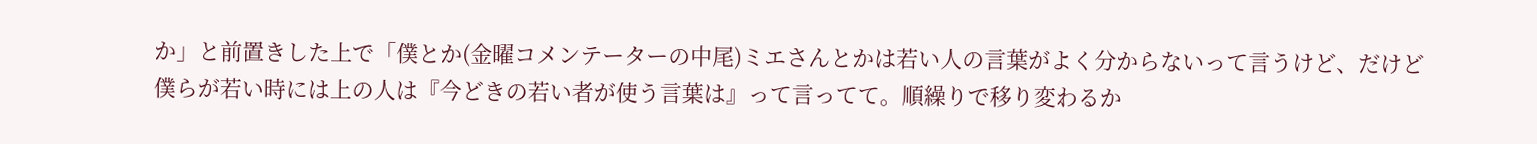か」と前置きした上で「僕とか(金曜コメンテーターの中尾)ミエさんとかは若い人の言葉がよく分からないって言うけど、だけど僕らが若い時には上の人は『今どきの若い者が使う言葉は』って言ってて。順繰りで移り変わるか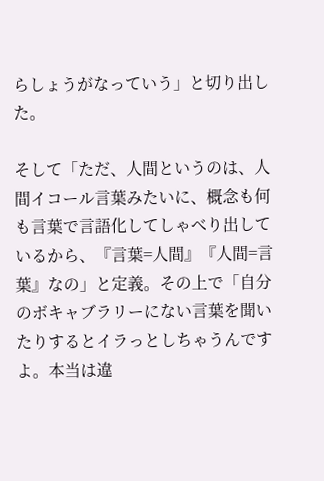らしょうがなっていう」と切り出した。

そして「ただ、人間というのは、人間イコール言葉みたいに、概念も何も言葉で言語化してしゃべり出しているから、『言葉=人間』『人間=言葉』なの」と定義。その上で「自分のボキャブラリーにない言葉を聞いたりするとイラっとしちゃうんですよ。本当は違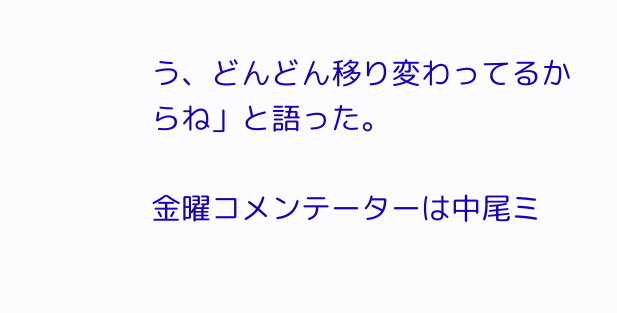う、どんどん移り変わってるからね」と語った。

金曜コメンテーターは中尾ミ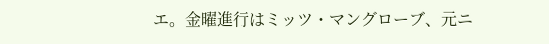エ。金曜進行はミッツ・マングローブ、元ニ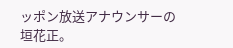ッポン放送アナウンサーの垣花正。